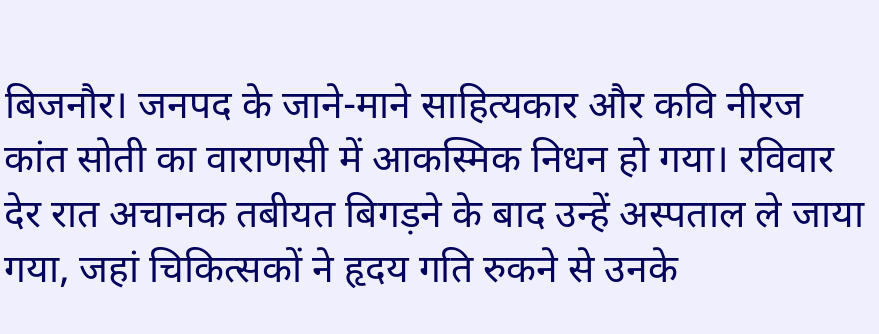बिजनौर। जनपद के जाने-माने साहित्यकार और कवि नीरज कांत सोती का वाराणसी में आकस्मिक निधन हो गया। रविवार देर रात अचानक तबीयत बिगड़ने के बाद उन्हें अस्पताल ले जाया गया, जहां चिकित्सकों ने हृदय गति रुकने से उनके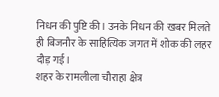निधन की पुष्टि की। उनके निधन की खबर मिलते ही बिजनौर के साहित्यिक जगत में शोक की लहर दौड़ गई।
शहर के रामलीला चौराहा क्षेत्र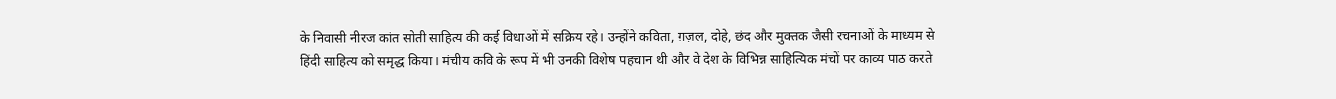के निवासी नीरज कांत सोती साहित्य की कई विधाओं में सक्रिय रहे। उन्होंने कविता, ग़ज़ल, दोहे, छंद और मुक्तक जैसी रचनाओं के माध्यम से हिंदी साहित्य को समृद्ध किया। मंचीय कवि के रूप में भी उनकी विशेष पहचान थी और वे देश के विभिन्न साहित्यिक मंचों पर काव्य पाठ करते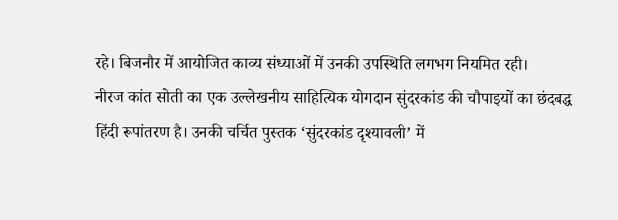रहे। बिजनौर में आयोजित काव्य संध्याओं में उनकी उपस्थिति लगभग नियमित रही।
नीरज कांत सोती का एक उल्लेखनीय साहित्यिक योगदान सुंदरकांड की चौपाइयों का छंदबद्ध हिंदी रूपांतरण है। उनकी चर्चित पुस्तक ‘सुंदरकांड दृश्यावली’ में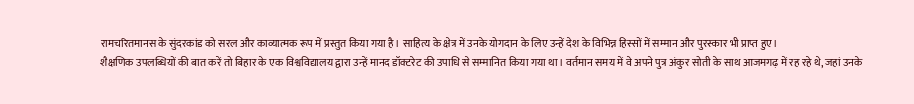रामचरितमानस के सुंदरकांड को सरल और काव्यात्मक रूप में प्रस्तुत किया गया है। साहित्य के क्षेत्र में उनके योगदान के लिए उन्हें देश के विभिन्न हिस्सों में सम्मान और पुरस्कार भी प्राप्त हुए।
शैक्षणिक उपलब्धियों की बात करें तो बिहार के एक विश्वविद्यालय द्वारा उन्हें मानद डॉक्टरेट की उपाधि से सम्मानित किया गया था। वर्तमान समय में वे अपने पुत्र अंकुर सोती के साथ आजमगढ़ में रह रहे थे, जहां उनके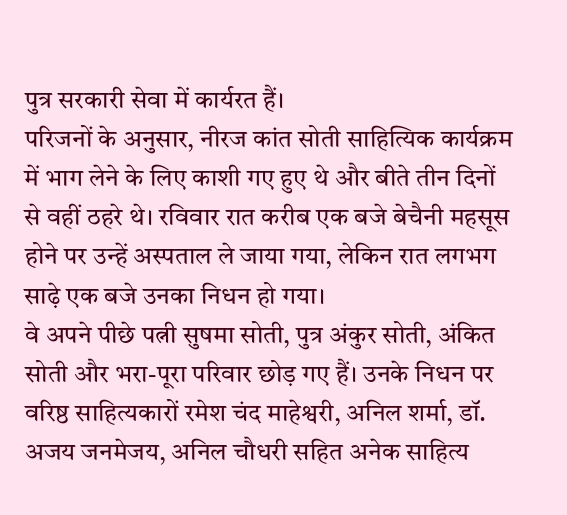पुत्र सरकारी सेवा में कार्यरत हैं।
परिजनों के अनुसार, नीरज कांत सोती साहित्यिक कार्यक्रम में भाग लेने के लिए काशी गए हुए थे और बीते तीन दिनों से वहीं ठहरे थे। रविवार रात करीब एक बजे बेचैनी महसूस होने पर उन्हें अस्पताल ले जाया गया, लेकिन रात लगभग साढ़े एक बजे उनका निधन हो गया।
वे अपने पीछे पत्नी सुषमा सोती, पुत्र अंकुर सोती, अंकित सोती और भरा-पूरा परिवार छोड़ गए हैं। उनके निधन पर वरिष्ठ साहित्यकारों रमेश चंद माहेश्वरी, अनिल शर्मा, डॉ. अजय जनमेजय, अनिल चौधरी सहित अनेक साहित्य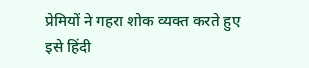प्रेमियों ने गहरा शोक व्यक्त करते हुए इसे हिंदी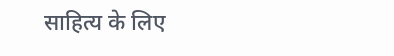साहित्य के लिए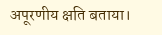अपूरणीय क्षति बताया।